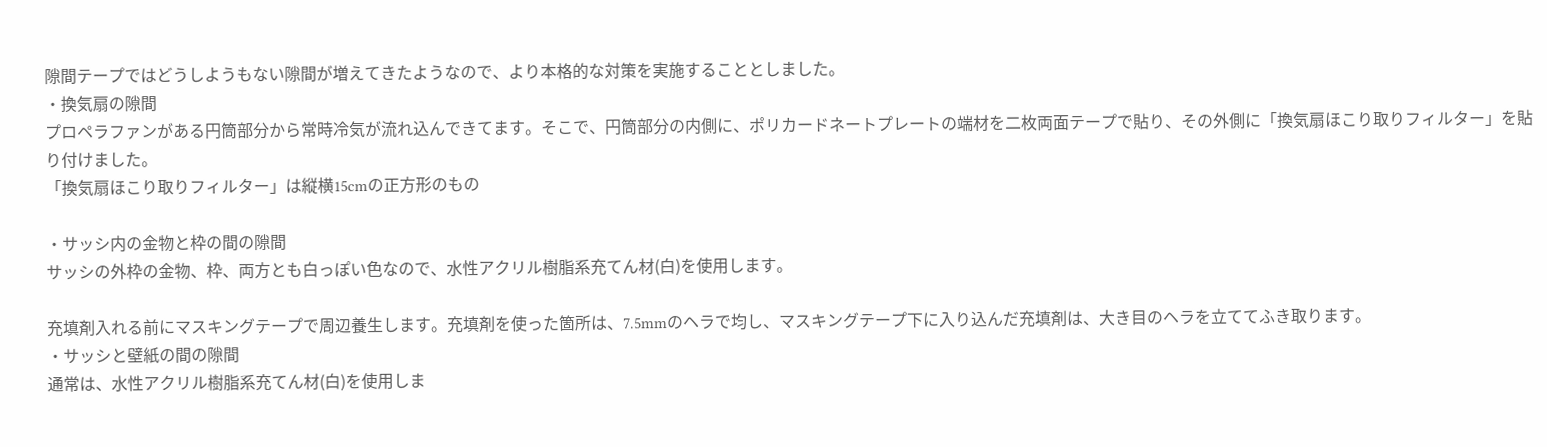隙間テープではどうしようもない隙間が増えてきたようなので、より本格的な対策を実施することとしました。
・換気扇の隙間
プロペラファンがある円筒部分から常時冷気が流れ込んできてます。そこで、円筒部分の内側に、ポリカードネートプレートの端材を二枚両面テープで貼り、その外側に「換気扇ほこり取りフィルター」を貼り付けました。
「換気扇ほこり取りフィルター」は縦横15cmの正方形のもの

・サッシ内の金物と枠の間の隙間
サッシの外枠の金物、枠、両方とも白っぽい色なので、水性アクリル樹脂系充てん材(白)を使用します。

充填剤入れる前にマスキングテープで周辺養生します。充填剤を使った箇所は、7.5mmのヘラで均し、マスキングテープ下に入り込んだ充填剤は、大き目のヘラを立ててふき取ります。
・サッシと壁紙の間の隙間
通常は、水性アクリル樹脂系充てん材(白)を使用しま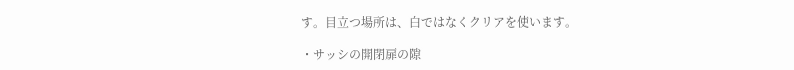す。目立つ場所は、白ではなくクリアを使います。

・サッシの開閉扉の隙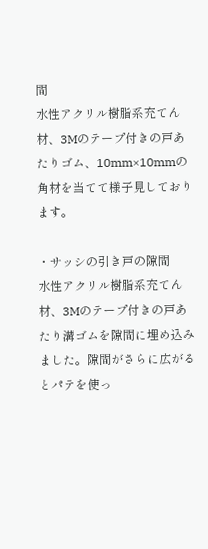間
水性アクリル樹脂系充てん材、3Mのテープ付きの戸あたりゴム、10mm×10mmの角材を当てて様子見しております。

・サッシの引き戸の隙間
水性アクリル樹脂系充てん材、3Mのテープ付きの戸あたり溝ゴムを隙間に埋め込みました。隙間がさらに広がるとパテを使っ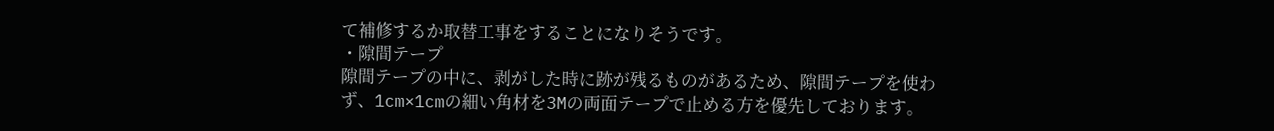て補修するか取替工事をすることになりそうです。
・隙間テープ
隙間テープの中に、剥がした時に跡が残るものがあるため、隙間テープを使わず、1cm×1cmの細い角材を3Mの両面テープで止める方を優先しております。